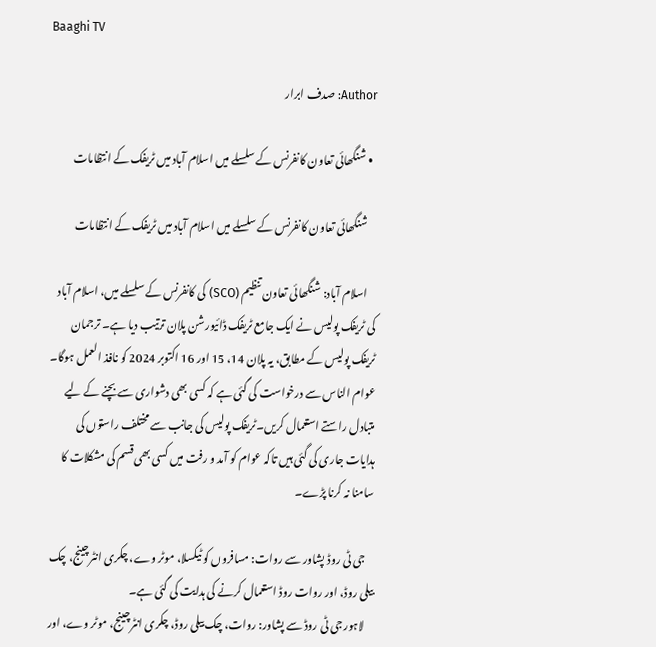Baaghi TV

Author: صدف ابرار

  • شنگھائی تعاون کانفرنس کے سلسلے میں اسلام آباد میں ٹریفک کے انتظامات

    شنگھائی تعاون کانفرنس کے سلسلے میں اسلام آباد میں ٹریفک کے انتظامات

    اسلام آباد: شنگھائی تعاون تنظیم (SCO) کی کانفرنس کے سلسلے میں، اسلام آباد کی ٹریفک پولیس نے ایک جامع ٹریفک ڈائیورشن پلان ترتیب دیا ہے۔ ترجمان ٹریفک پولیس کے مطابق، یہ پلان 14، 15 اور 16 اکتوبر 2024 کو نافذ العمل ہوگا۔ عوام الناس سے درخواست کی گئی ہے کہ کسی بھی دشواری سے بچنے کے لیے متبادل راستے استعمال کریں۔ٹریفک پولیس کی جانب سے مختلف راستوں کی ہدایات جاری کی گئی ہیں تاکہ عوام کو آمد و رفت میں کسی بھی قسم کی مشکلات کا سامنا نہ کرنا پڑے۔

    جی ٹی روڈ پشاور سے روات: مسافروں کو ٹیکسلا، موٹر وے، چکری انٹرچینج، چک بیلی روڈ، اور روات روڈ استعمال کرنے کی ہدایت کی گئی ہے۔
    لاہور جی ٹی روڈ سے پشاور: روات، چک بیلی روڈ، چکری انٹرچینج، موٹر وے، اور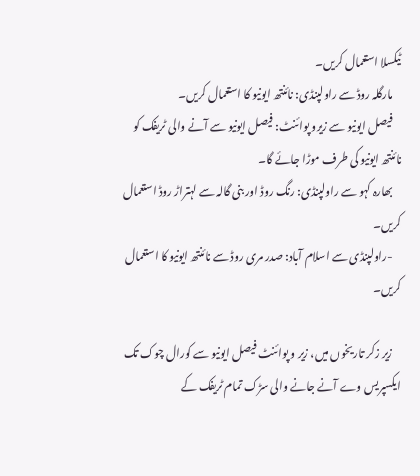ٹیکسلا استعمال کریں۔
    مارگلہ روڈ سے راولپنڈی: نائنتھ ایونیو کا استعمال کریں۔
    فیصل ایونیو سے زیرو پوائنٹ: فیصل ایونیو سے آنے والی ٹریفک کو نائنتھ ایونیو کی طرف موڑا جائے گا۔
    بھارہ کہو سے راولپنڈی: رنگ روڈ اور بنی گالہ سے لہتراڑ روڈ استعمال کریں۔
    -راولپنڈی سے اسلام آباد: صدر مری روڈ سے نائنتھ ایونیو کا استعمال کریں۔

    زیر زکر تاریخوں میں، زیر و پوائنٹ فیصل ایونیو سے کورال چوک تک ایکسپریس وے آنے جانے والی سڑک تمام ٹریفک کے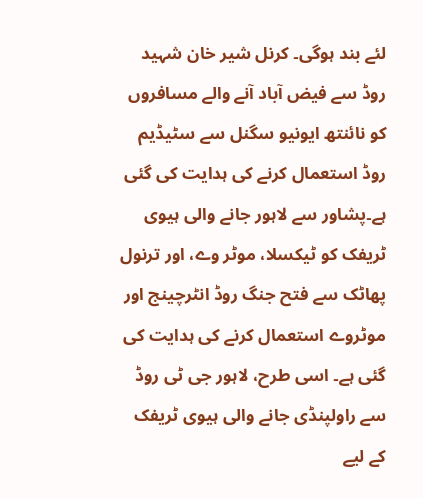لئے بند ہوگی۔ کرنل شیر خان شہید روڈ سے فیض آباد آنے والے مسافروں کو نائنتھ ایونیو سگنل سے سٹیڈیم روڈ استعمال کرنے کی ہدایت کی گئی ہے۔پشاور سے لاہور جانے والی ہیوی ٹریفک کو ٹیکسلا، موٹر وے، اور ترنول پھاٹک سے فتح جنگ روڈ انٹرچینج اور موٹروے استعمال کرنے کی ہدایت کی گئی ہے۔ اسی طرح، لاہور جی ٹی روڈ سے راولپنڈی جانے والی ہیوی ٹریفک کے لیے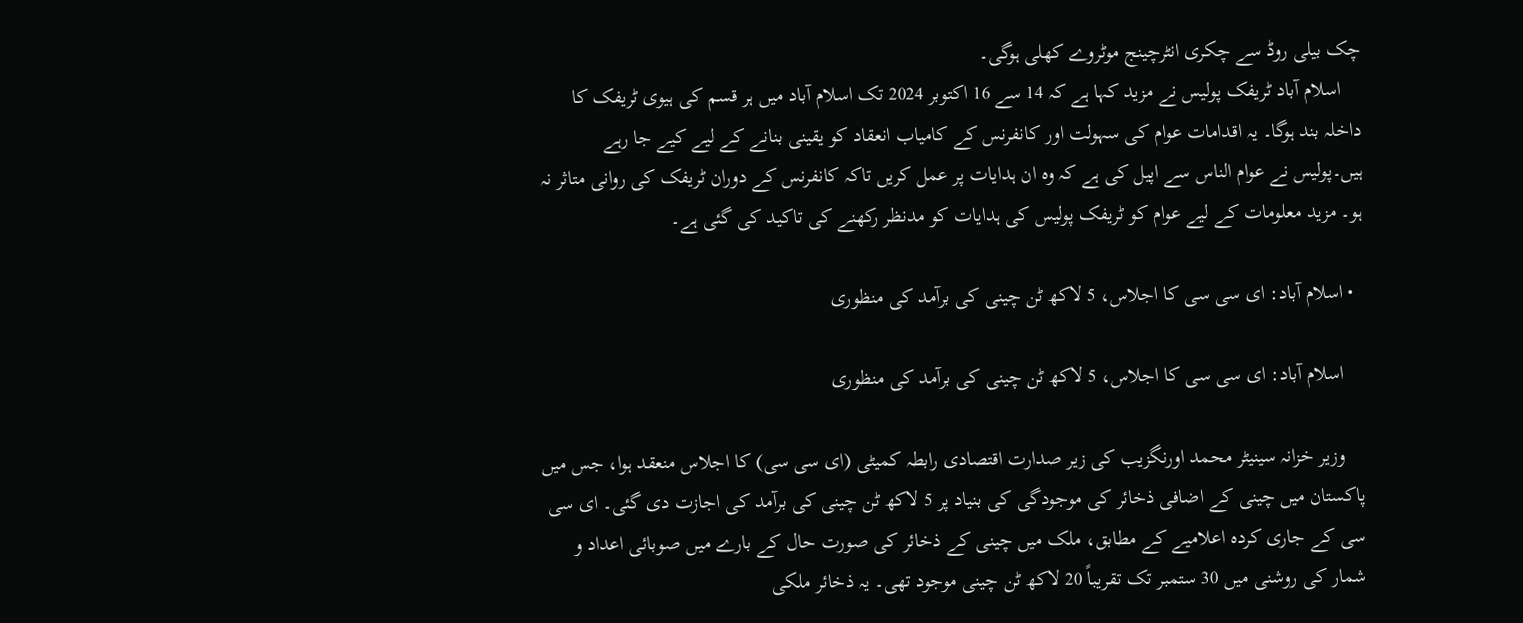چک بیلی روڈ سے چکری انٹرچینج موٹروے کھلی ہوگی۔
    اسلام آباد ٹریفک پولیس نے مزید کہا ہے کہ 14 سے 16 اکتوبر 2024 تک اسلام آباد میں ہر قسم کی ہیوی ٹریفک کا داخلہ بند ہوگا۔ یہ اقدامات عوام کی سہولت اور کانفرنس کے کامیاب انعقاد کو یقینی بنانے کے لیے کیے جا رہے ہیں۔پولیس نے عوام الناس سے اپیل کی ہے کہ وہ ان ہدایات پر عمل کریں تاکہ کانفرنس کے دوران ٹریفک کی روانی متاثر نہ ہو۔ مزید معلومات کے لیے عوام کو ٹریفک پولیس کی ہدایات کو مدنظر رکھنے کی تاکید کی گئی ہے۔

  • اسلام آباد: ای سی سی کا اجلاس، 5 لاکھ ٹن چینی کی برآمد کی منظوری

    اسلام آباد: ای سی سی کا اجلاس، 5 لاکھ ٹن چینی کی برآمد کی منظوری

    وزیر خزانہ سینیٹر محمد اورنگزیب کی زیر صدارت اقتصادی رابطہ کمیٹی (ای سی سی) کا اجلاس منعقد ہوا، جس میں پاکستان میں چینی کے اضافی ذخائر کی موجودگی کی بنیاد پر 5 لاکھ ٹن چینی کی برآمد کی اجازت دی گئی۔ ای سی سی کے جاری کردہ اعلامیے کے مطابق، ملک میں چینی کے ذخائر کی صورت حال کے بارے میں صوبائی اعداد و شمار کی روشنی میں 30 ستمبر تک تقریباً 20 لاکھ ٹن چینی موجود تھی۔ یہ ذخائر ملکی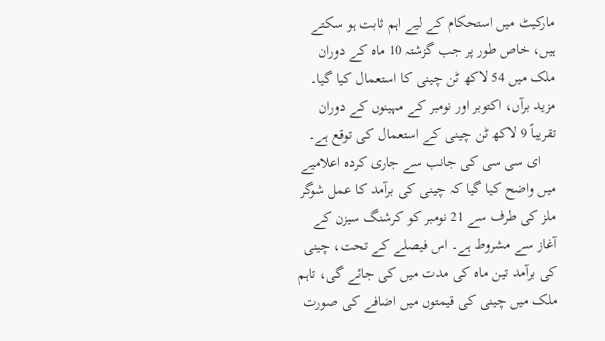مارکیٹ میں استحکام کے لیے اہم ثابت ہو سکتے ہیں، خاص طور پر جب گزشتہ 10 ماہ کے دوران ملک میں 54 لاکھ ٹن چینی کا استعمال کیا گیا۔ مزید برآں، اکتوبر اور نومبر کے مہینوں کے دوران تقریباً 9 لاکھ ٹن چینی کے استعمال کی توقع ہے۔
    ای سی سی کی جانب سے جاری کردہ اعلامیے میں واضح کیا گیا کہ چینی کی برآمد کا عمل شوگر ملز کی طرف سے 21 نومبر کو کرشنگ سیزن کے آغاز سے مشروط ہے۔ اس فیصلے کے تحت، چینی کی برآمد تین ماہ کی مدت میں کی جائے گی، تاہم ملک میں چینی کی قیمتوں میں اضافے کی صورت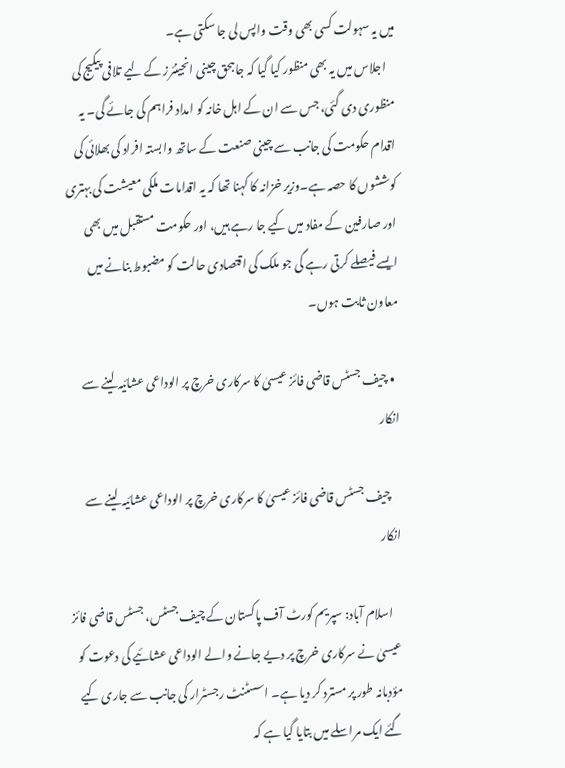میں یہ سہولت کسی بھی وقت واپس لی جا سکتی ہے۔
    اجلاس میں یہ بھی منظور کیا گیا کہ جاںبحق چینی انجینئرز کے لیے تلافی پیکیج کی منظوری دی گئی، جس سے ان کے اہل خانہ کو امداد فراہم کی جائے گی۔ یہ اقدام حکومت کی جانب سے چینی صنعت کے ساتھ وابستہ افراد کی بھلائی کی کوششوں کا حصہ ہے۔وزیر خزانہ کا کہنا تھا کہ یہ اقدامات ملکی معیشت کی بہتری اور صارفین کے مفاد میں کیے جا رہے ہیں، اور حکومت مستقبل میں بھی ایسے فیصلے کرتی رہے گی جو ملک کی اقتصادی حالت کو مضبوط بنانے میں معاون ثابت ہوں۔

  • چیف جسٹس قاضی فائز عیسیٰ کا سرکاری خرچ پر الوداعی عشائیہ لینے سے انکار

    چیف جسٹس قاضی فائز عیسیٰ کا سرکاری خرچ پر الوداعی عشائیہ لینے سے انکار

    اسلام آباد: سپریم کورٹ آف پاکستان کے چیف جسٹس، جسٹس قاضی فائز عیسیٰ نے سرکاری خرچ پر دیے جانے والے الوداعی عشائیے کی دعوت کو مؤدبانہ طور پر مسترد کر دیا ہے۔ اسسٹنٹ رجسٹرار کی جانب سے جاری کیے گئے ایک مراسلے میں بتایا گیا ہے کہ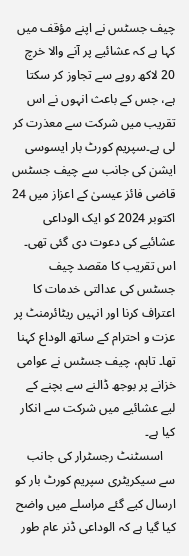چیف جسٹس نے اپنے مؤقف میں کہا ہے کہ عشائیے پر آنے والا خرچ 20 لاکھ روپے سے تجاوز کر سکتا ہے، جس کے باعث انہوں نے اس تقریب میں شرکت سے معذرت کر لی ہے۔سپریم کورٹ بار ایسوسی ایشن کی جانب سے چیف جسٹس قاضی فائز عیسیٰ کے اعزاز میں 24 اکتوبر 2024 کو ایک الوداعی عشائیے کی دعوت دی گئی تھی۔ اس تقریب کا مقصد چیف جسٹس کی عدالتی خدمات کا اعتراف کرنا اور انہیں ریٹائرمنٹ پر عزت و احترام کے ساتھ الوداع کہنا تھا۔ تاہم، چیف جسٹس نے عوامی خزانے پر بوجھ ڈالنے سے بچنے کے لیے عشائیے میں شرکت سے انکار کیا ہے۔
    اسسٹنٹ رجسٹرار کی جانب سے سیکریٹری سپریم کورٹ بار کو ارسال کیے گئے مراسلے میں واضح کیا گیا ہے کہ الوداعی ڈنر عام طور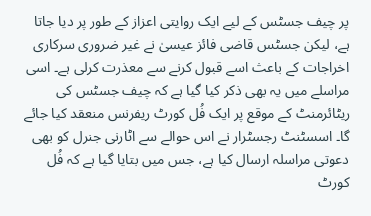پر چیف جسٹس کے لیے ایک روایتی اعزاز کے طور پر دیا جاتا ہے، لیکن جسٹس قاضی فائز عیسیٰ نے غیر ضروری سرکاری اخراجات کے باعث اسے قبول کرنے سے معذرت کرلی ہے۔ اسی مراسلے میں یہ بھی ذکر کیا گیا ہے کہ چیف جسٹس کی ریٹائرمنٹ کے موقع پر ایک فُل کورٹ ریفرنس منعقد کیا جائے گا۔ اسسٹنٹ رجسٹرار نے اس حوالے سے اٹارنی جنرل کو بھی دعوتی مراسلہ ارسال کیا ہے، جس میں بتایا گیا ہے کہ فُل کورٹ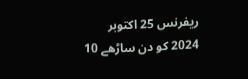ریفرنس 25 اکتوبر 2024 کو دن ساڑھے 10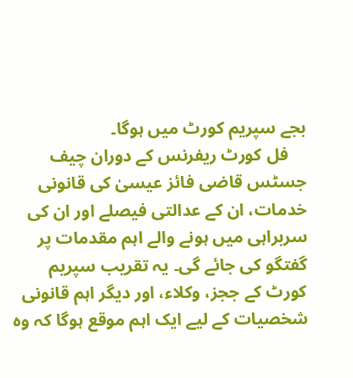بجے سپریم کورٹ میں ہوگا۔
    فل کورٹ ریفرنس کے دوران چیف جسٹس قاضی فائز عیسیٰ کی قانونی خدمات، ان کے عدالتی فیصلے اور ان کی سربراہی میں ہونے والے اہم مقدمات پر گفتگو کی جائے گی۔ یہ تقریب سپریم کورٹ کے ججز، وکلاء، اور دیگر اہم قانونی شخصیات کے لیے ایک اہم موقع ہوگا کہ وہ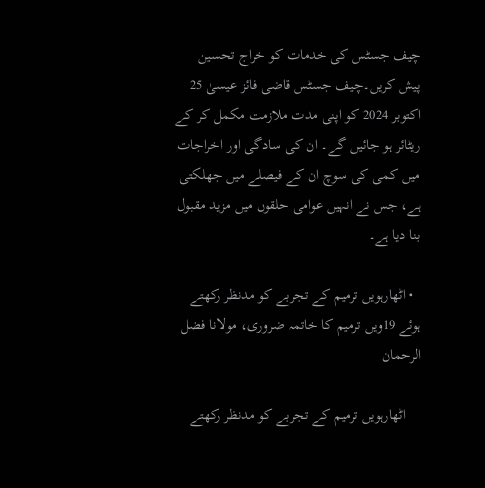چیف جسٹس کی خدمات کو خراج تحسین پیش کریں۔چیف جسٹس قاضی فائز عیسیٰ 25 اکتوبر 2024 کو اپنی مدت ملازمت مکمل کر کے ریٹائر ہو جائیں گے۔ ان کی سادگی اور اخراجات میں کمی کی سوچ ان کے فیصلے میں جھلکتی ہے، جس نے انہیں عوامی حلقوں میں مزید مقبول بنا دیا ہے۔

  • اٹھارہویں ترمیم کے تجربے کو مدنظر رکھتے ہوئے 19ویں ترمیم کا خاتمہ ضروری، مولانا فضل الرحمان

    اٹھارہویں ترمیم کے تجربے کو مدنظر رکھتے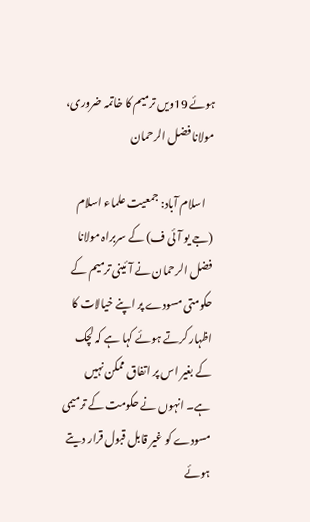ہوئے 19ویں ترمیم کا خاتمہ ضروری، مولانا فضل الرحمان

    اسلام آباد: جمعیت علماء اسلام (جے یو آئی ف) کے سربراہ مولانا فضل الرحمان نے آئینی ترمیم کے حکومتی مسودے پر اپنے خیالات کا اظہار کرتے ہوئے کہا ہے کہ لچک کے بغیر اس پر اتفاق ممکن نہیں ہے۔ انہوں نے حکومت کے ترمیمی مسودے کو غیر قابل قبول قرار دیتے ہوئے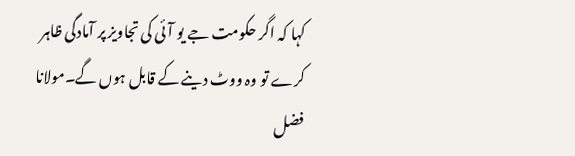کہا کہ اگر حکومت جے یو آئی کی تجاویز پر آمادگی ظاہر کرے تو وہ ووٹ دینے کے قابل ہوں گے۔مولانا فضل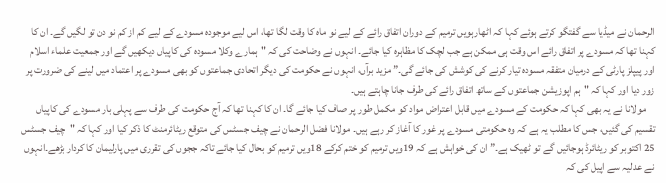الرحمان نے میڈیا سے گفتگو کرتے ہوئے کہا کہ اٹھارہویں ترمیم کے دوران اتفاق رائے کے لیے نو ماہ کا وقت لگا تھا، اس لیے موجودہ مسودے کے لیے کم از کم نو دن تو لگیں گے۔ ان کا کہنا تھا کہ مسودے پر اتفاق رائے اس وقت ہی ممکن ہے جب لچک کا مظاہرہ کیا جائے۔ انہوں نے وضاحت کی کہ "ہمارے وکلا مسودہ کی کاپیاں دیکھیں گے اور جمعیت علماء اسلام اور پیپلز پارٹی کے درمیان متفقہ مسودہ تیار کرنے کی کوشش کی جائے گی۔” مزید برآں، انہوں نے حکومت کی دیگر اتحادی جماعتوں کو بھی مسودے پر اعتماد میں لینے کی ضرورت پر زور دیا اور کہا کہ "ہم اپوزیشن جماعتوں کے ساتھ اتفاق رائے کی طرف جانا چاہتے ہیں۔
    مولانا نے یہ بھی کہا کہ حکومت کے مسودے میں قابل اعتراض مواد کو مکمل طور پر صاف کیا جائے گا۔ ان کا کہنا تھا کہ آج حکومت کی طرف سے پہلی بار مسودے کی کاپیاں تقسیم کی گئیں، جس کا مطلب یہ ہے کہ وہ حکومتی مسودے پر غور کا آغاز کر رہے ہیں۔ مولانا فضل الرحمان نے چیف جسٹس کی متوقع ریٹائرمنٹ کا ذکر کیا اور کہا کہ "چیف جسٹس 25 اکتوبر کو ریٹائرڈ ہوجائیں گے تو ٹھیک ہے۔” ان کی خواہش ہے کہ 19ویں ترمیم کو ختم کرکے 18ویں ترمیم کو بحال کیا جائے تاکہ ججوں کی تقرری میں پارلیمان کا کردار بڑھے۔انہوں نے عدلیہ سے اپیل کی کہ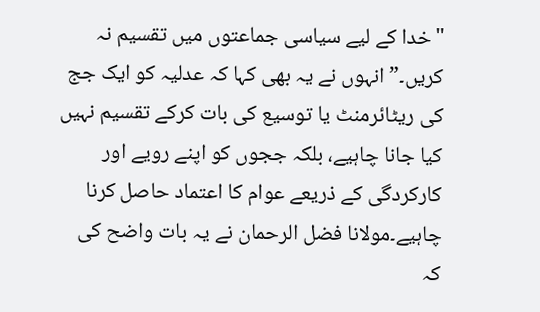"خدا کے لیے سیاسی جماعتوں میں تقسیم نہ کریں۔” انہوں نے یہ بھی کہا کہ عدلیہ کو ایک جج کی ریٹائرمنٹ یا توسیع کی بات کرکے تقسیم نہیں کیا جانا چاہیے، بلکہ ججوں کو اپنے رویے اور کارکردگی کے ذریعے عوام کا اعتماد حاصل کرنا چاہیے۔مولانا فضل الرحمان نے یہ بات واضح کی کہ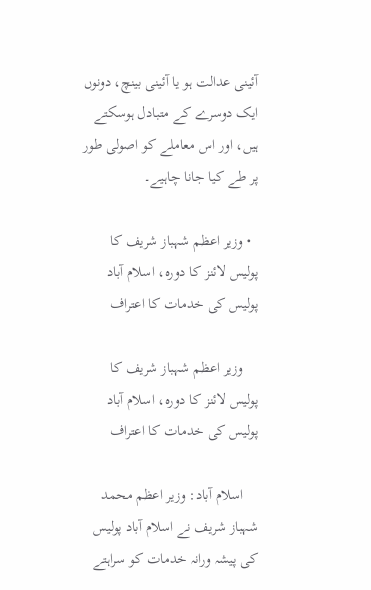آئینی عدالت ہو یا آئینی بینچ، دونوں ایک دوسرے کے متبادل ہوسکتے ہیں، اور اس معاملے کو اصولی طور پر طے کیا جانا چاہیے۔

  • وزیر اعظم شہباز شریف کا پولیس لائنز کا دورہ، اسلام آباد پولیس کی خدمات کا اعتراف

    وزیر اعظم شہباز شریف کا پولیس لائنز کا دورہ، اسلام آباد پولیس کی خدمات کا اعتراف

    اسلام آباد: وزیر اعظم محمد شہباز شریف نے اسلام آباد پولیس کی پیشہ ورانہ خدمات کو سراہتے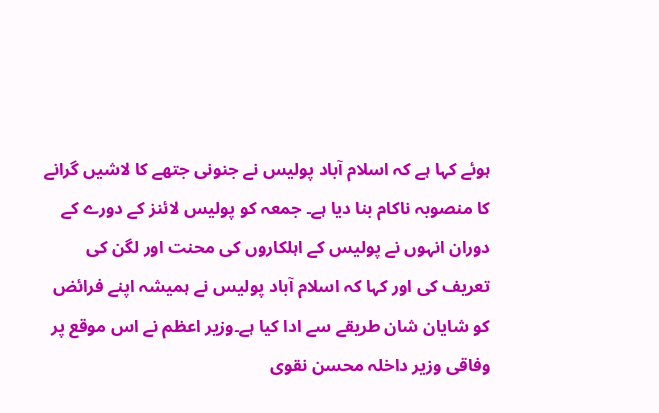ہوئے کہا ہے کہ اسلام آباد پولیس نے جنونی جتھے کا لاشیں گرانے کا منصوبہ ناکام بنا دیا ہے۔ جمعہ کو پولیس لائنز کے دورے کے دوران انہوں نے پولیس کے اہلکاروں کی محنت اور لگن کی تعریف کی اور کہا کہ اسلام آباد پولیس نے ہمیشہ اپنے فرائض کو شایان شان طریقے سے ادا کیا ہے۔وزیر اعظم نے اس موقع پر وفاقی وزیر داخلہ محسن نقوی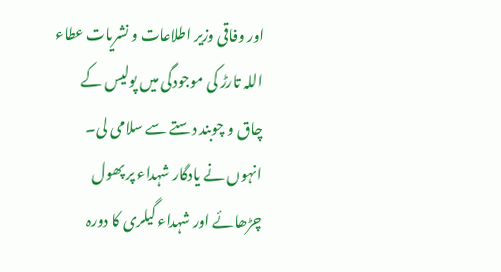اور وفاقی وزیر اطلاعات و نشریات عطاء اللہ تارڑ کی موجودگی میں پولیس کے چاق و چوبند دستے سے سلامی لی۔ انہوں نے یادگار شہداء پر پھول چڑھائے اور شہداء گیلری کا دورہ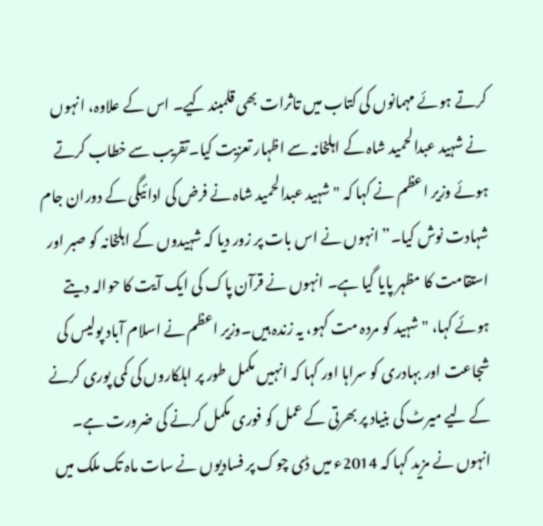کرتے ہوئے مہمانوں کی کتاب میں تاثرات بھی قلمبند کیے۔ اس کے علاوہ، انہوں نے شہید عبدالحمید شاہ کے اہلخانہ سے اظہار تعزیت کیا۔تقریب سے خطاب کرتے ہوئے وزیر اعظم نے کہا کہ "شہید عبدالحمید شاہ نے فرض کی ادائیگی کے دوران جام شہادت نوش کیا۔” انہوں نے اس بات پر زور دیا کہ شہیدوں کے اہلخانہ کو صبر اور استقامت کا مظہر پایا گیا ہے۔ انہوں نے قرآن پاک کی ایک آیت کا حوالہ دیتے ہوئے کہا، "شہید کو مردہ مت کہو، یہ زندہ ہیں۔وزیر اعظم نے اسلام آباد پولیس کی شجاعت اور بہادری کو سراہا اور کہا کہ انہیں مکمل طور پر اہلکاروں کی کمی پوری کرنے کے لیے میرٹ کی بنیاد پر بھرتی کے عمل کو فوری مکمل کرنے کی ضرورت ہے۔ انہوں نے مزید کہا کہ 2014ء میں ڈی چوک پر فسادیوں نے سات ماہ تک ملک میں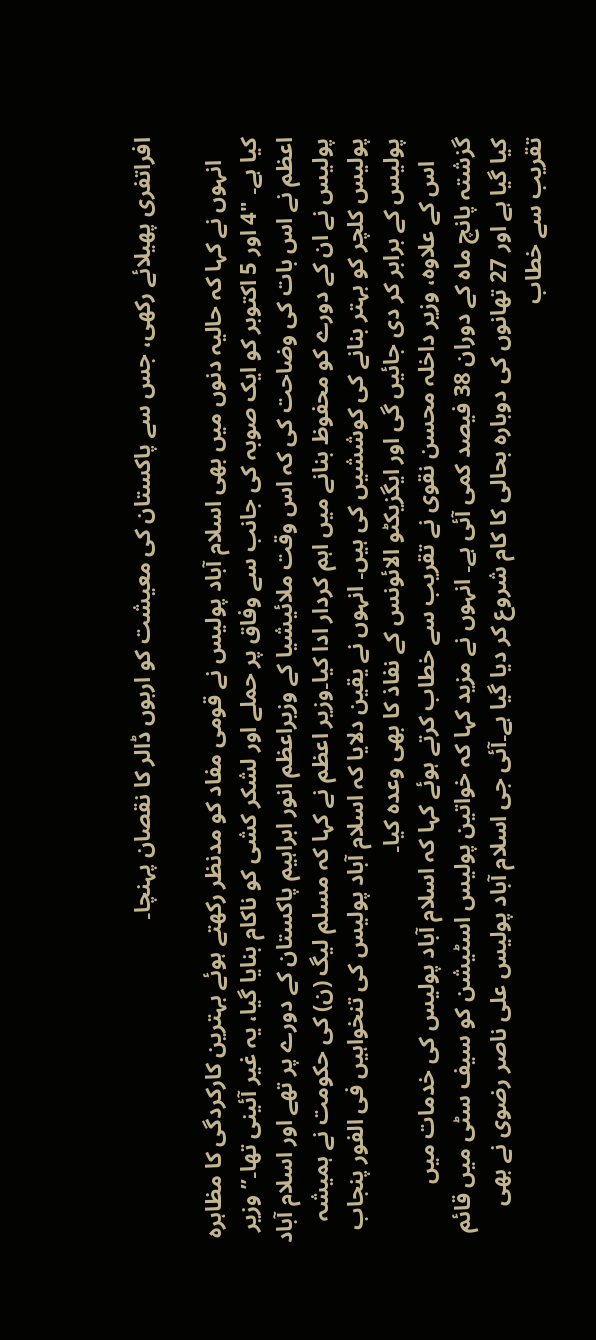افراتفری پھیلائے رکھی، جس سے پاکستان کی معیشت کو اربوں ڈالر کا نقصان پہنچا۔

    انہوں نے کہا کہ حالیہ دنوں میں بھی اسلام آباد پولیس نے قومی مفاد کو مدنظر رکھتے ہوئے بہترین کارکردگی کا مظاہرہ کیا ہے۔ "4 اور 5 اکتوبر کو ایک صوبہ کی جانب سے وفاق پر حملے اور لشکر کشی کو ناکام بنایا گیا، یہ غیر آئینی تھا۔” وزیر اعظم نے اس بات کی وضاحت کی کہ اس وقت ملائیشیا کے وزیراعظم انور ابراہیم پاکستان کے دورے پر تھے اور اسلام آباد پولیس نے ان کے دورے کو محفوظ بنانے میں اہم کردار ادا کیا۔وزیر اعظم نے کہا کہ مسلم لیگ (ن) کی حکومت نے ہمیشہ پولیس کلچر کو بہتر بنانے کی کوششیں کی ہیں۔ انہوں نے یقین دلایا کہ اسلام آباد پولیس کی تنخواہیں فی الفور پنجاب پولیس کے برابر کر دی جائیں گی اور ایگزیکٹو الائونس کے نفاذ کا بھی وعدہ کیا۔
    اس کے علاوہ، وزیر داخلہ محسن نقوی نے تقریب سے خطاب کرتے ہوئے کہا کہ اسلام آباد پولیس کی خدمات میں گزشتہ پانچ ماہ کے دوران 38 فیصد کمی آئی ہے۔ انہوں نے مزید کہا کہ خواتین پولیس اسٹیشن کو سیف سٹی میں قائم کیا گیا ہے اور 27 تھانوں کی دوبارہ بحالی کا کام شروع کر دیا گیا ہے۔آئی جی اسلام آباد پولیس علی ناصر رضوی نے بھی تقریب سے خطاب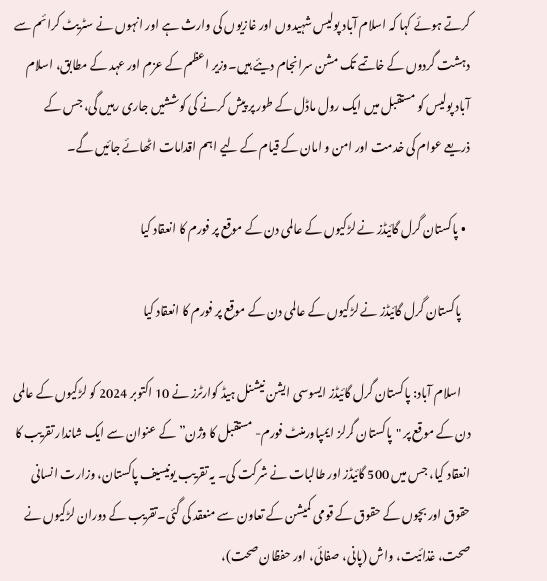کرتے ہوئے کہا کہ اسلام آباد پولیس شہیدوں اور غازیوں کی وارث ہے اور انہوں نے سٹریٹ کرائم سے دہشت گردوں کے خاتمے تک مشن سرانجام دیئے ہیں۔وزیر اعظم کے عزم اور عہد کے مطابق، اسلام آباد پولیس کو مستقبل میں ایک رول ماڈل کے طور پر پیش کرنے کی کوششیں جاری رہیں گی، جس کے ذریعے عوام کی خدمت اور امن و امان کے قیام کے لیے اہم اقدامات اٹھائے جائیں گے۔

  • پاکستان گرل گائیڈز نے لڑکیوں کے عالمی دن کے موقع پر فورم کا انعقاد کیا

    پاکستان گرل گائیڈز نے لڑکیوں کے عالمی دن کے موقع پر فورم کا انعقاد کیا

    اسلام آباد: پاکستان گرل گائیڈز ایسوسی ایشن نیشنل ہیڈ کوارٹرز نے 10 اکتوبر 2024 کو لڑکیوں کے عالمی دن کے موقع پر "پاکستان گرلز ایمپاورمنٹ فورم- مستقبل کا وژن” کے عنوان سے ایک شاندار تقریب کا انعقاد کیا، جس میں 500 گائیڈز اور طالبات نے شرکت کی۔ یہ تقریب یونیسیف پاکستان، وزارت انسانی حقوق اور بچوں کے حقوق کے قومی کمیشن کے تعاون سے منعقد کی گئی۔تقریب کے دوران لڑکیوں نے صحت، غذائیت، واش (پانی، صفائی، اور حفظان صحت)،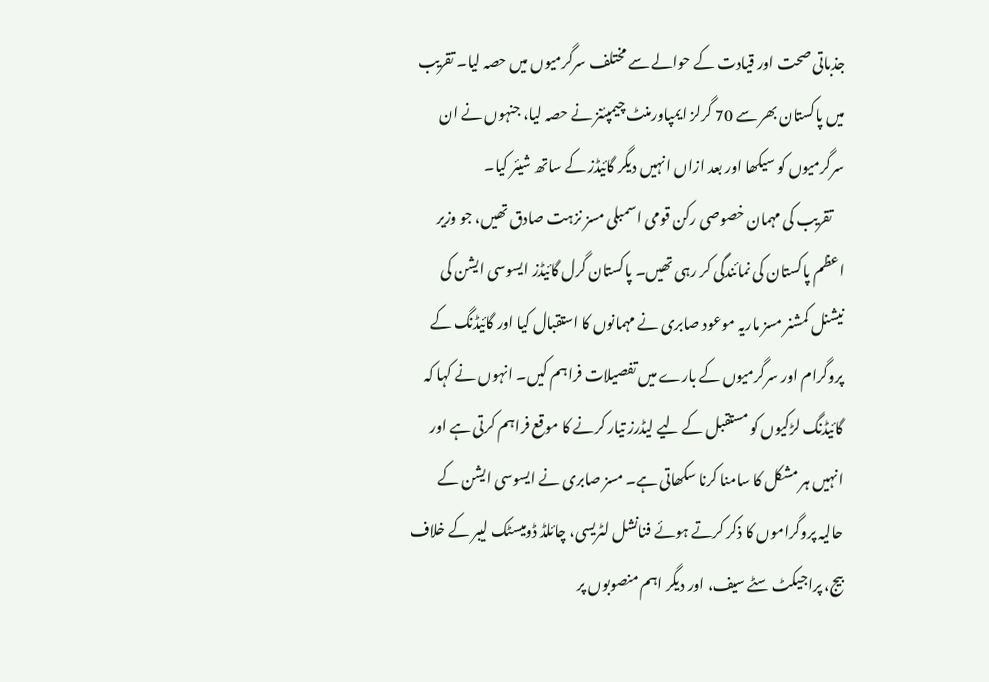جذباتی صحت اور قیادت کے حوالے سے مختلف سرگرمیوں میں حصہ لیا۔ تقریب میں پاکستان بھر سے 70 گرلز ایمپاورمنٹ چیمپئنز نے حصہ لیا، جنہوں نے ان سرگرمیوں کو سیکھا اور بعد ازاں انہیں دیگر گائیڈز کے ساتھ شیئر کیا۔
    تقریب کی مہمان خصوصی رکن قومی اسمبلی مسز نزہت صادق تھیں، جو وزیر اعظم پاکستان کی نمائندگی کر رہی تھیں۔ پاکستان گرل گائیڈز ایسوسی ایشن کی نیشنل کمشنر مسز ماریہ موعود صابری نے مہمانوں کا استقبال کیا اور گائیڈنگ کے پروگرام اور سرگرمیوں کے بارے میں تفصیلات فراہم کیں۔ انہوں نے کہا کہ گائیڈنگ لڑکیوں کو مستقبل کے لیے لیڈرز تیار کرنے کا موقع فراہم کرتی ہے اور انہیں ہر مشکل کا سامنا کرنا سکھاتی ہے۔ مسز صابری نے ایسوسی ایشن کے حالیہ پروگراموں کا ذکر کرتے ہوئے فنانشل لٹریسی، چائلڈ ڈومیسٹک لیبر کے خلاف بیج، پراجیکٹ سٹے سیف، اور دیگر اہم منصوبوں پر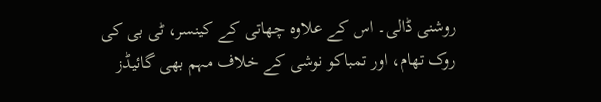روشنی ڈالی۔ اس کے علاوہ چھاتی کے کینسر، ٹی بی کی روک تھام، اور تمباکو نوشی کے خلاف مہم بھی گائیڈز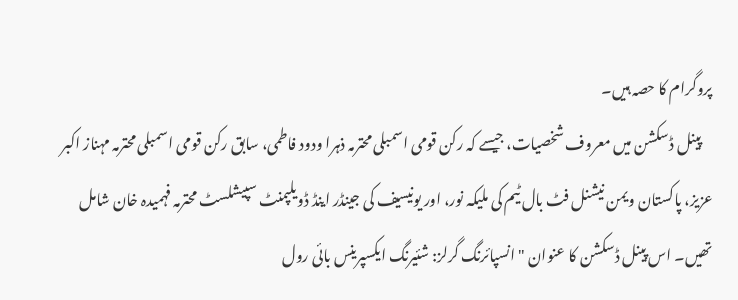پروگرام کا حصہ ہیں۔
    پینل ڈسکشن میں معروف شخصیات، جیسے کہ رکن قومی اسمبلی محترمہ ذہرا ودود فاطمی، سابق رکن قومی اسمبلی محترمہ مہناز اکبر عزیز، پاکستان ویمن نیشنل فٹ بال ٹیم کی ملیکہ نور، اور یونیسیف کی جینڈر اینڈ ڈویلپمنٹ سپیشلسٹ محترمہ فہمیدہ خان شامل تھیں۔ اس پینل ڈسکشن کا عنوان "انسپائرنگ گرلز: شئیرنگ ایکسپرینس بائی رول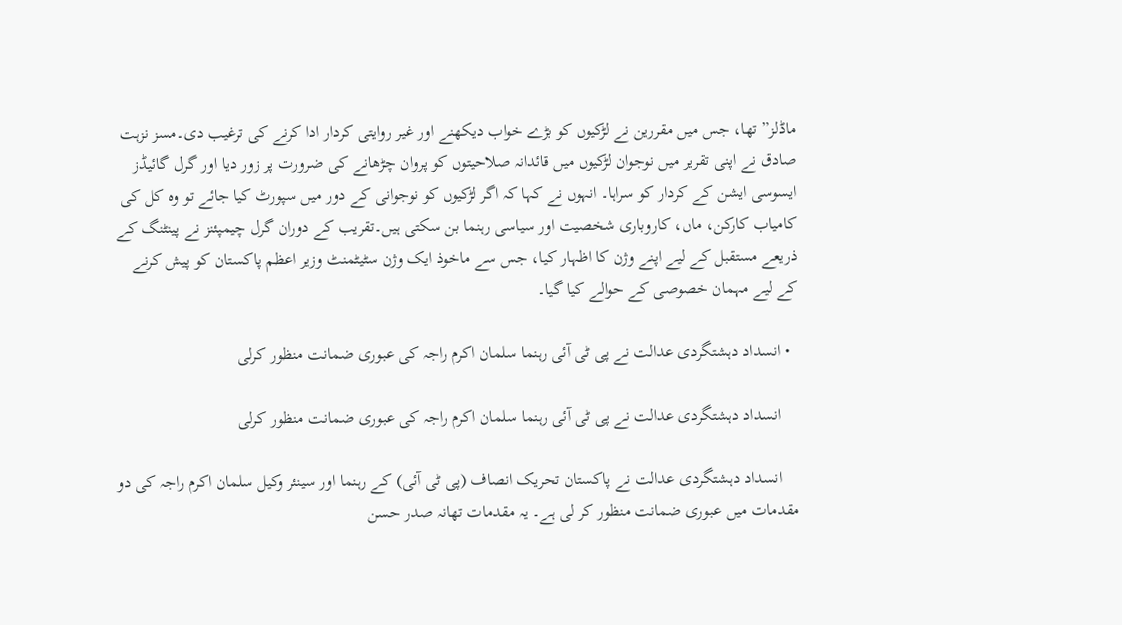ماڈلز” تھا، جس میں مقررین نے لڑکیوں کو بڑے خواب دیکھنے اور غیر روایتی کردار ادا کرنے کی ترغیب دی۔مسز نزہت صادق نے اپنی تقریر میں نوجوان لڑکیوں میں قائدانہ صلاحیتوں کو پروان چڑھانے کی ضرورت پر زور دیا اور گرل گائیڈز ایسوسی ایشن کے کردار کو سراہا۔ انہوں نے کہا کہ اگر لڑکیوں کو نوجوانی کے دور میں سپورٹ کیا جائے تو وہ کل کی کامیاب کارکن، ماں، کاروباری شخصیت اور سیاسی رہنما بن سکتی ہیں۔تقریب کے دوران گرل چیمپئنز نے پینٹنگ کے ذریعے مستقبل کے لیے اپنے وژن کا اظہار کیا، جس سے ماخوذ ایک وژن سٹیٹمنٹ وزیر اعظم پاکستان کو پیش کرنے کے لیے مہمان خصوصی کے حوالے کیا گیا۔

  • انسداد دہشتگردی عدالت نے پی ٹی آئی رہنما سلمان اکرم راجہ کی عبوری ضمانت منظور کرلی

    انسداد دہشتگردی عدالت نے پی ٹی آئی رہنما سلمان اکرم راجہ کی عبوری ضمانت منظور کرلی

    انسداد دہشتگردی عدالت نے پاکستان تحریک انصاف (پی ٹی آئی) کے رہنما اور سینئر وکیل سلمان اکرم راجہ کی دو مقدمات میں عبوری ضمانت منظور کر لی ہے۔ یہ مقدمات تھانہ صدر حسن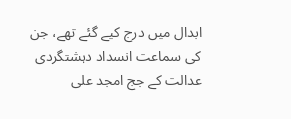ابدال میں درج کیے گئے تھے، جن کی سماعت انسداد دہشتگردی عدالت کے جج امجد علی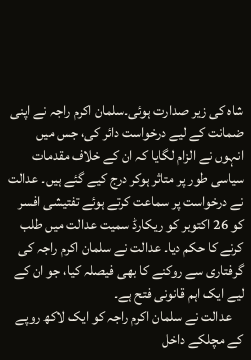شاہ کی زیر صدارت ہوئی۔سلمان اکرم راجہ نے اپنی ضمانت کے لیے درخواست دائر کی، جس میں انہوں نے الزام لگایا کہ ان کے خلاف مقدمات سیاسی طور پر متاثر ہوکر درج کیے گئے ہیں۔ عدالت نے درخواست پر سماعت کرتے ہوئے تفتیشی افسر کو 26 اکتوبر کو ریکارڈ سمیت عدالت میں طلب کرنے کا حکم دیا۔ عدالت نے سلمان اکرم راجہ کی گرفتاری سے روکنے کا بھی فیصلہ کیا، جو ان کے لیے ایک اہم قانونی فتح ہے۔
    عدالت نے سلمان اکرم راجہ کو ایک لاکھ روپے کے مچلکے داخل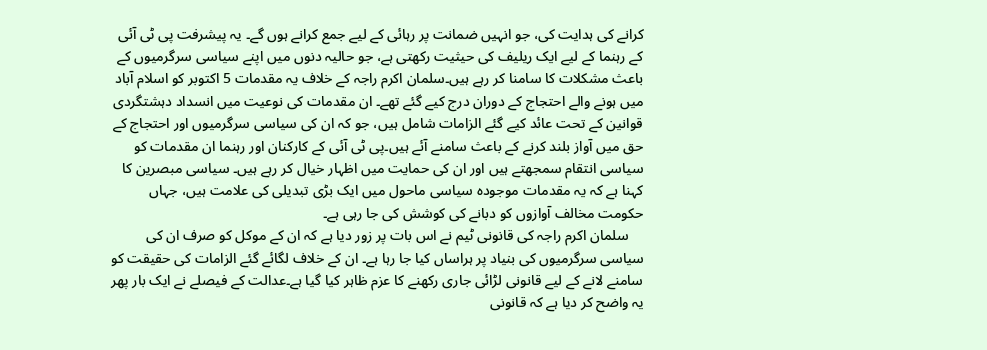کرانے کی ہدایت کی، جو انہیں ضمانت پر رہائی کے لیے جمع کرانے ہوں گے۔ یہ پیشرفت پی ٹی آئی کے رہنما کے لیے ایک ریلیف کی حیثیت رکھتی ہے، جو حالیہ دنوں میں اپنے سیاسی سرگرمیوں کے باعث مشکلات کا سامنا کر رہے ہیں۔سلمان اکرم راجہ کے خلاف یہ مقدمات 5 اکتوبر کو اسلام آباد میں ہونے والے احتجاج کے دوران درج کیے گئے تھے۔ ان مقدمات کی نوعیت میں انسداد دہشتگردی قوانین کے تحت عائد کیے گئے الزامات شامل ہیں، جو کہ ان کی سیاسی سرگرمیوں اور احتجاج کے حق میں آواز بلند کرنے کے باعث سامنے آئے ہیں۔پی ٹی آئی کے کارکنان اور رہنما ان مقدمات کو سیاسی انتقام سمجھتے ہیں اور ان کی حمایت میں اظہار خیال کر رہے ہیں۔ سیاسی مبصرین کا کہنا ہے کہ یہ مقدمات موجودہ سیاسی ماحول میں ایک بڑی تبدیلی کی علامت ہیں، جہاں حکومت مخالف آوازوں کو دبانے کی کوشش کی جا رہی ہے۔
    سلمان اکرم راجہ کی قانونی ٹیم نے اس بات پر زور دیا ہے کہ ان کے موکل کو صرف ان کی سیاسی سرگرمیوں کی بنیاد پر ہراساں کیا جا رہا ہے۔ ان کے خلاف لگائے گئے الزامات کی حقیقت کو سامنے لانے کے لیے قانونی لڑائی جاری رکھنے کا عزم ظاہر کیا گیا ہے۔عدالت کے فیصلے نے ایک بار پھر یہ واضح کر دیا ہے کہ قانونی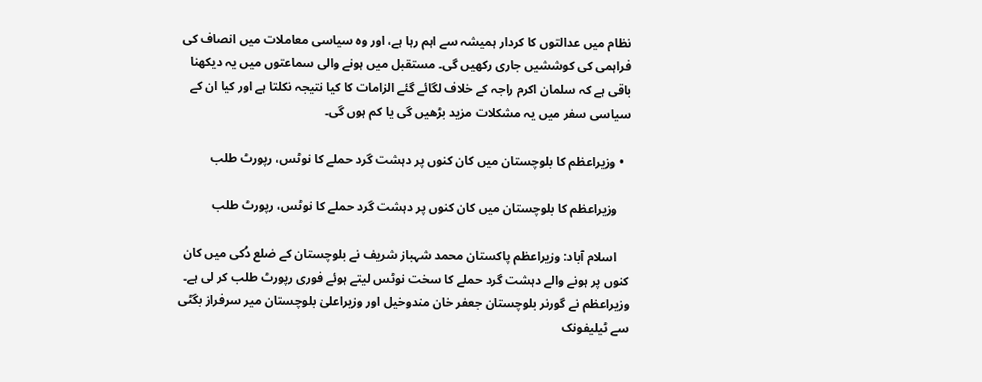نظام میں عدالتوں کا کردار ہمیشہ سے اہم رہا ہے، اور وہ سیاسی معاملات میں انصاف کی فراہمی کی کوششیں جاری رکھیں گی۔ مستقبل میں ہونے والی سماعتوں میں یہ دیکھنا باقی ہے کہ سلمان اکرم راجہ کے خلاف لگائے گئے الزامات کا کیا نتیجہ نکلتا ہے اور کیا ان کے سیاسی سفر میں یہ مشکلات مزید بڑھیں گی یا کم ہوں گی۔

  • وزیراعظم کا بلوچستان میں کان کنوں پر دہشت گرد حملے کا نوٹس، رپورٹ طلب

    وزیراعظم کا بلوچستان میں کان کنوں پر دہشت گرد حملے کا نوٹس، رپورٹ طلب

    اسلام آباد: وزیراعظم پاکستان محمد شہباز شریف نے بلوچستان کے ضلع دُکی میں کان کنوں پر ہونے والے دہشت گرد حملے کا سخت نوٹس لیتے ہوئے فوری رپورٹ طلب کر لی ہے۔ وزیراعظم نے گورنر بلوچستان جعفر خان مندوخیل اور وزیراعلیٰ بلوچستان میر سرفراز بگٹی سے ٹیلیفونک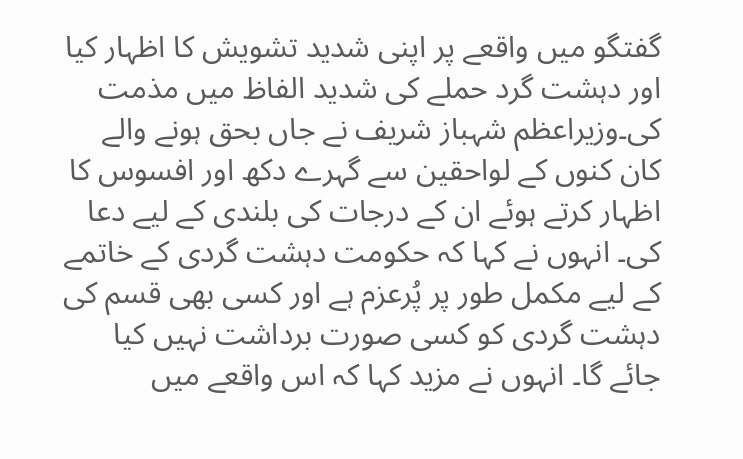گفتگو میں واقعے پر اپنی شدید تشویش کا اظہار کیا اور دہشت گرد حملے کی شدید الفاظ میں مذمت کی۔وزیراعظم شہباز شریف نے جاں بحق ہونے والے کان کنوں کے لواحقین سے گہرے دکھ اور افسوس کا اظہار کرتے ہوئے ان کے درجات کی بلندی کے لیے دعا کی۔ انہوں نے کہا کہ حکومت دہشت گردی کے خاتمے کے لیے مکمل طور پر پُرعزم ہے اور کسی بھی قسم کی دہشت گردی کو کسی صورت برداشت نہیں کیا جائے گا۔ انہوں نے مزید کہا کہ اس واقعے میں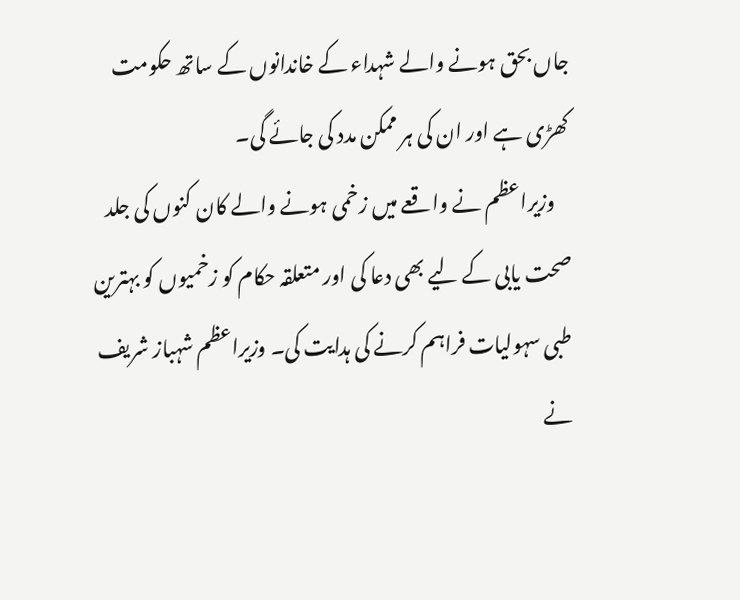جاں بحق ہونے والے شہداء کے خاندانوں کے ساتھ حکومت کھڑی ہے اور ان کی ہر ممکن مدد کی جائے گی۔
    وزیراعظم نے واقعے میں زخمی ہونے والے کان کنوں کی جلد صحت یابی کے لیے بھی دعا کی اور متعلقہ حکام کو زخمیوں کو بہترین طبی سہولیات فراہم کرنے کی ہدایت کی۔ وزیراعظم شہباز شریف نے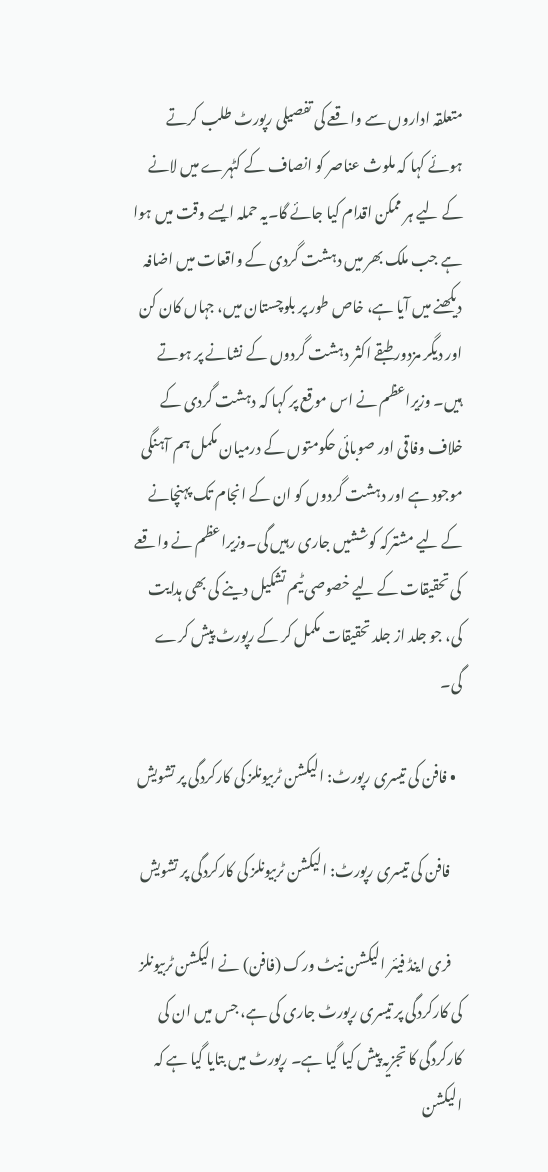متعلقہ اداروں سے واقعے کی تفصیلی رپورٹ طلب کرتے ہوئے کہا کہ ملوث عناصر کو انصاف کے کٹہرے میں لانے کے لیے ہر ممکن اقدام کیا جائے گا۔یہ حملہ ایسے وقت میں ہوا ہے جب ملک بھر میں دہشت گردی کے واقعات میں اضافہ دیکھنے میں آیا ہے، خاص طور پر بلوچستان میں، جہاں کان کن اور دیگر مزدور طبقے اکثر دہشت گردوں کے نشانے پر ہوتے ہیں۔ وزیراعظم نے اس موقع پر کہا کہ دہشت گردی کے خلاف وفاقی اور صوبائی حکومتوں کے درمیان مکمل ہم آہنگی موجود ہے اور دہشت گردوں کو ان کے انجام تک پہنچانے کے لیے مشترکہ کوششیں جاری رہیں گی۔وزیراعظم نے واقعے کی تحقیقات کے لیے خصوصی ٹیم تشکیل دینے کی بھی ہدایت کی، جو جلد از جلد تحقیقات مکمل کر کے رپورٹ پیش کرے گی۔

  • فافن کی تیسری رپورٹ: الیکشن ٹربیونلز کی کارکردگی پر تشویش

    فافن کی تیسری رپورٹ: الیکشن ٹربیونلز کی کارکردگی پر تشویش

    فری اینڈ فیئر الیکشن نیٹ ورک (فافن) نے الیکشن ٹربیونلز کی کارکردگی پر تیسری رپورٹ جاری کی ہے، جس میں ان کی کارکردگی کا تجزیہ پیش کیا گیا ہے۔ رپورٹ میں بتایا گیا ہے کہ الیکشن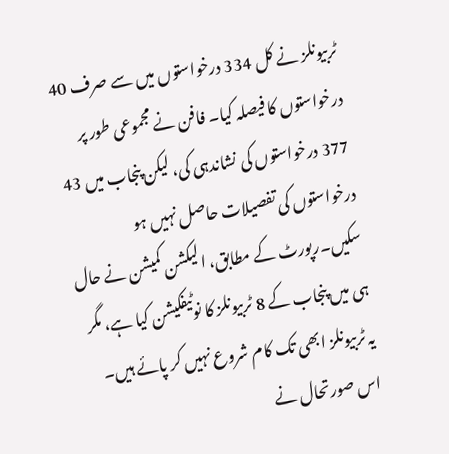ٹربیونلز نے کل 334 درخواستوں میں سے صرف 40 درخواستوں کا فیصلہ کیا۔ فافن نے مجموعی طور پر 377 درخواستوں کی نشاندہی کی، لیکن پنجاب میں 43 درخواستوں کی تفصیلات حاصل نہیں ہو سکیں۔رپورٹ کے مطابق، الیکشن کمیشن نے حال ہی میں پنجاب کے 8 ٹربیونلز کا نوٹیفکیشن کیا ہے، مگر یہ ٹربیونلز ابھی تک کام شروع نہیں کر پائے ہیں۔ اس صورتحال نے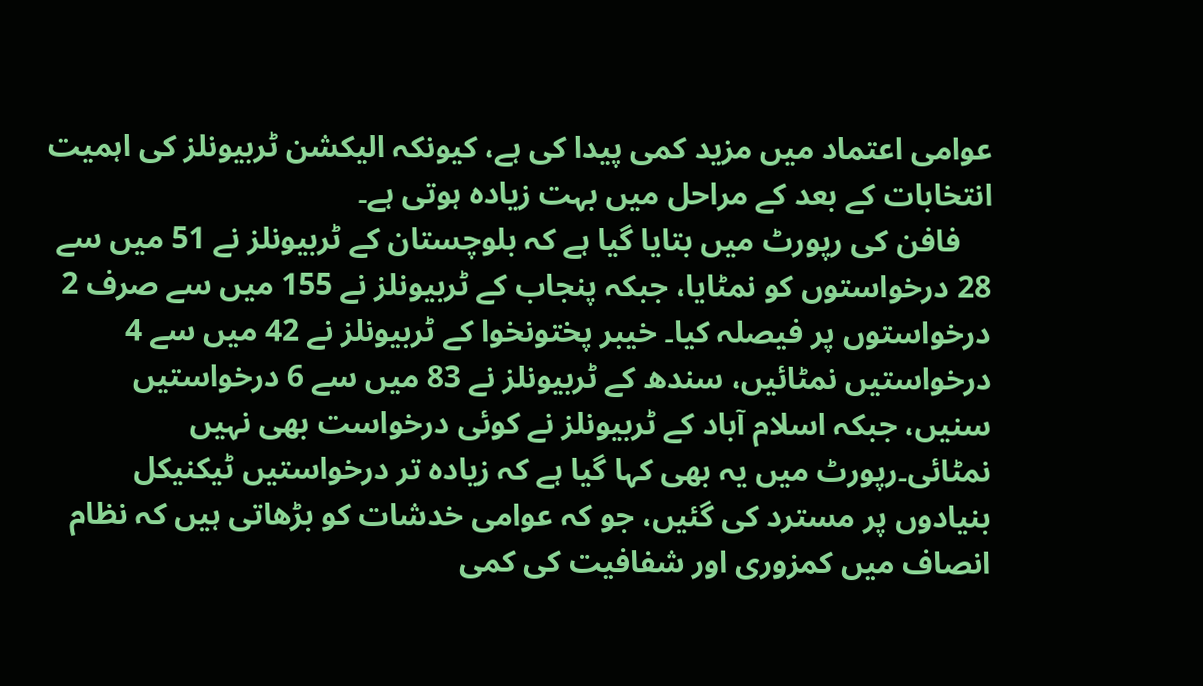عوامی اعتماد میں مزید کمی پیدا کی ہے، کیونکہ الیکشن ٹربیونلز کی اہمیت انتخابات کے بعد کے مراحل میں بہت زیادہ ہوتی ہے۔
    فافن کی رپورٹ میں بتایا گیا ہے کہ بلوچستان کے ٹربیونلز نے 51 میں سے 28 درخواستوں کو نمٹایا، جبکہ پنجاب کے ٹربیونلز نے 155 میں سے صرف 2 درخواستوں پر فیصلہ کیا۔ خیبر پختونخوا کے ٹربیونلز نے 42 میں سے 4 درخواستیں نمٹائیں، سندھ کے ٹربیونلز نے 83 میں سے 6 درخواستیں سنیں، جبکہ اسلام آباد کے ٹربیونلز نے کوئی درخواست بھی نہیں نمٹائی۔رپورٹ میں یہ بھی کہا گیا ہے کہ زیادہ تر درخواستیں ٹیکنیکل بنیادوں پر مسترد کی گئیں، جو کہ عوامی خدشات کو بڑھاتی ہیں کہ نظام انصاف میں کمزوری اور شفافیت کی کمی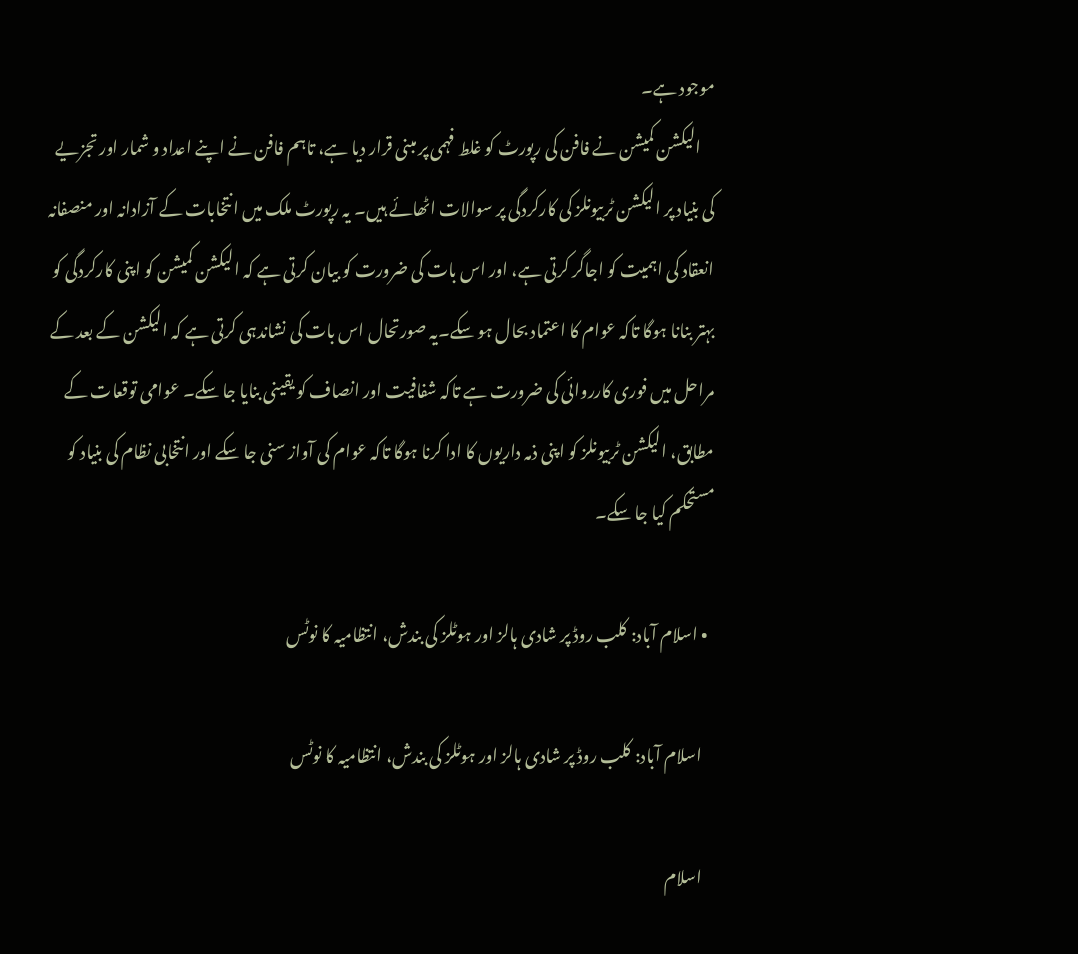موجود ہے۔
    الیکشن کمیشن نے فافن کی رپورٹ کو غلط فہمی پر مبنی قرار دیا ہے، تاہم فافن نے اپنے اعداد و شمار اور تجزیے کی بنیاد پر الیکشن ٹربیونلز کی کارکردگی پر سوالات اٹھائے ہیں۔ یہ رپورٹ ملک میں انتخابات کے آزادانہ اور منصفانہ انعقاد کی اہمیت کو اجاگر کرتی ہے، اور اس بات کی ضرورت کو بیان کرتی ہے کہ الیکشن کمیشن کو اپنی کارکردگی کو بہتر بنانا ہوگا تاکہ عوام کا اعتماد بحال ہو سکے۔یہ صورتحال اس بات کی نشاندہی کرتی ہے کہ الیکشن کے بعد کے مراحل میں فوری کارروائی کی ضرورت ہے تاکہ شفافیت اور انصاف کو یقینی بنایا جا سکے۔ عوامی توقعات کے مطابق، الیکشن ٹربیونلز کو اپنی ذمہ داریوں کا ادا کرنا ہوگا تاکہ عوام کی آواز سنی جا سکے اور انتخابی نظام کی بنیاد کو مستحکم کیا جا سکے۔

  • اسلام آباد: کلب روڈ پر شادی ہالز اور ہوٹلز کی بندش، انتظامیہ کا نوٹس

    اسلام آباد: کلب روڈ پر شادی ہالز اور ہوٹلز کی بندش، انتظامیہ کا نوٹس

    اسلام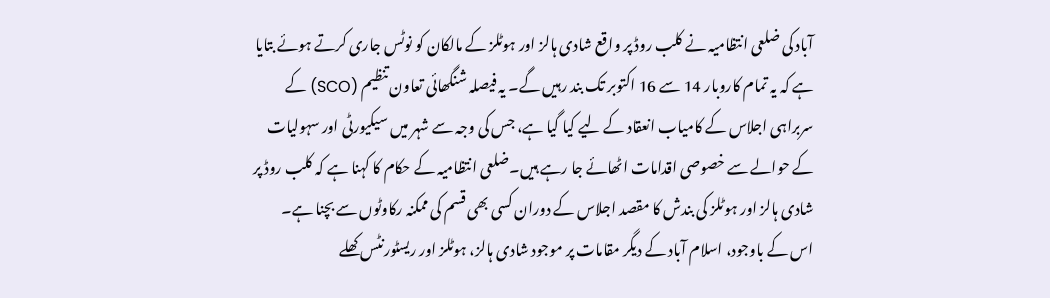آباد کی ضلعی انتظامیہ نے کلب روڈ پر واقع شادی ہالز اور ہوٹلز کے مالکان کو نوٹس جاری کرتے ہوئے بتایا ہے کہ یہ تمام کاروبار 14 سے 16 اکتوبر تک بند رہیں گے۔ یہ فیصلہ شنگھائی تعاون تنظیم (SCO) کے سربراہی اجلاس کے کامیاب انعقاد کے لیے کیا گیا ہے، جس کی وجہ سے شہر میں سیکیورٹی اور سہولیات کے حوالے سے خصوصی اقدامات اٹھائے جا رہے ہیں۔ضلعی انتظامیہ کے حکام کا کہنا ہے کہ کلب روڈ پر شادی ہالز اور ہوٹلز کی بندش کا مقصد اجلاس کے دوران کسی بھی قسم کی ممکنہ رکاوٹوں سے بچنا ہے۔ اس کے باوجود، اسلام آباد کے دیگر مقامات پر موجود شادی ہالز، ہوٹلز اور ریسٹورنٹس کھلے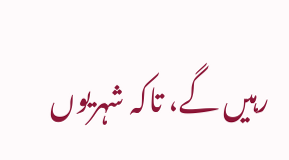رہیں گے، تاکہ شہریوں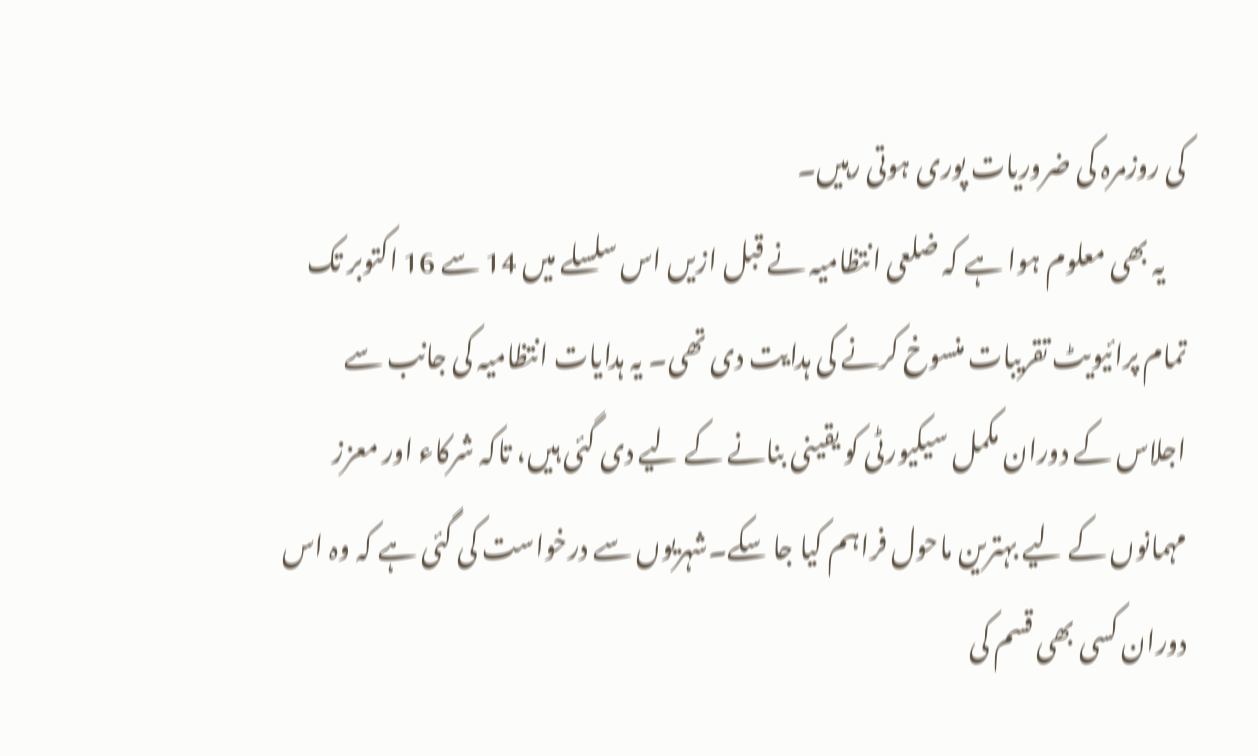کی روزمرہ کی ضروریات پوری ہوتی رہیں۔
    یہ بھی معلوم ہوا ہے کہ ضلعی انتظامیہ نے قبل ازیں اس سلسلے میں 14 سے 16 اکتوبر تک تمام پرائیویٹ تقریبات منسوخ کرنے کی ہدایت دی تھی۔ یہ ہدایات انتظامیہ کی جانب سے اجلاس کے دوران مکمل سیکیورٹی کو یقینی بنانے کے لیے دی گئی ہیں، تاکہ شرکاء اور معزز مہمانوں کے لیے بہترین ماحول فراہم کیا جا سکے۔شہریوں سے درخواست کی گئی ہے کہ وہ اس دوران کسی بھی قسم کی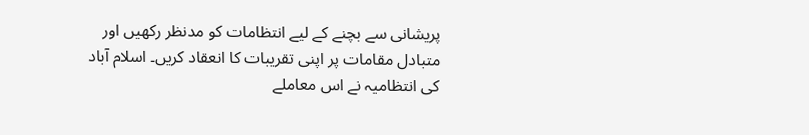پریشانی سے بچنے کے لیے انتظامات کو مدنظر رکھیں اور متبادل مقامات پر اپنی تقریبات کا انعقاد کریں۔ اسلام آباد کی انتظامیہ نے اس معاملے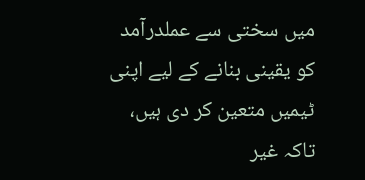میں سختی سے عملدرآمد کو یقینی بنانے کے لیے اپنی ٹیمیں متعین کر دی ہیں، تاکہ غیر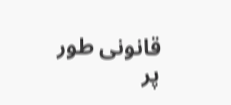قانونی طور پر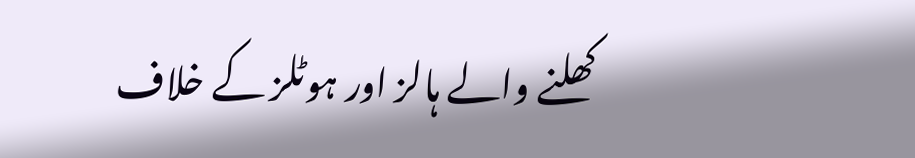کھلنے والے ہالز اور ہوٹلز کے خلاف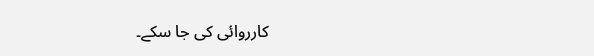کارروائی کی جا سکے۔